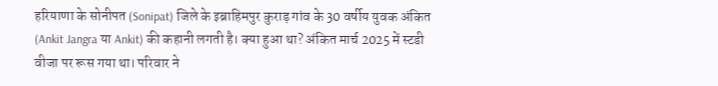हरियाणा के सोनीपत (Sonipat) जिले के इब्राहिमपुर कुराड़ गांव के 30 वर्षीय युवक अंकित (Ankit Jangra या Ankit) की कहानी लगती है। क्या हुआ था? अंकित मार्च 2025 में स्टडी वीजा पर रूस गया था। परिवार ने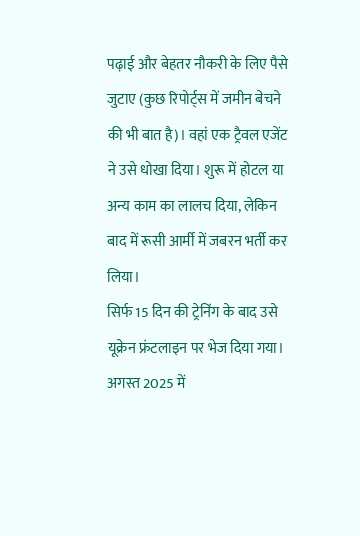पढ़ाई और बेहतर नौकरी के लिए पैसे जुटाए (कुछ रिपोर्ट्स में जमीन बेचने की भी बात है)। वहां एक ट्रैवल एजेंट ने उसे धोखा दिया। शुरू में होटल या अन्य काम का लालच दिया, लेकिन बाद में रूसी आर्मी में जबरन भर्ती कर लिया।
सिर्फ 15 दिन की ट्रेनिंग के बाद उसे यूक्रेन फ्रंटलाइन पर भेज दिया गया। अगस्त 2025 में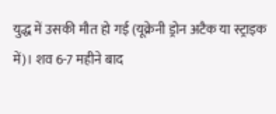युद्ध में उसकी मौत हो गई (यूक्रेनी ड्रोन अटैक या स्ट्राइक में)। शव 6-7 महीने बाद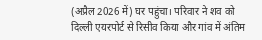(अप्रैल 2026 में) घर पहुंचा। परिवार ने शव को दिल्ली एयरपोर्ट से रिसीव किया और गांव में अंतिम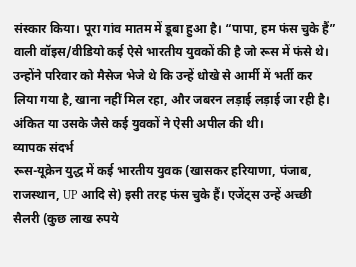संस्कार किया। पूरा गांव मातम में डूबा हुआ है। “पापा, हम फंस चुके हैं” वाली वॉइस/वीडियो कई ऐसे भारतीय युवकों की है जो रूस में फंसे थे। उन्होंने परिवार को मैसेज भेजे थे कि उन्हें धोखे से आर्मी में भर्ती कर लिया गया है, खाना नहीं मिल रहा, और जबरन लड़ाई लड़ाई जा रही है। अंकित या उसके जैसे कई युवकों ने ऐसी अपील की थी।
व्यापक संदर्भ
रूस-यूक्रेन युद्ध में कई भारतीय युवक (खासकर हरियाणा, पंजाब, राजस्थान, UP आदि से) इसी तरह फंस चुके हैं। एजेंट्स उन्हें अच्छी सैलरी (कुछ लाख रुपये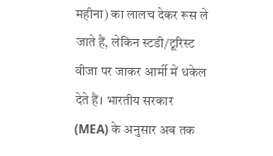महीना) का लालच देकर रूस ले जाते हैं, लेकिन स्टडी/टूरिस्ट वीजा पर जाकर आर्मी में धकेल देते हैं। भारतीय सरकार (MEA) के अनुसार अब तक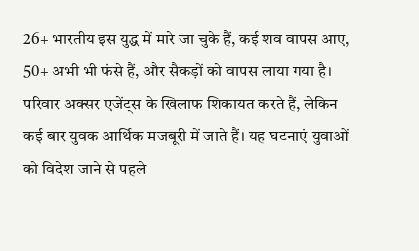26+ भारतीय इस युद्ध में मारे जा चुके हैं, कई शव वापस आए, 50+ अभी भी फंसे हैं, और सैकड़ों को वापस लाया गया है। परिवार अक्सर एजेंट्स के खिलाफ शिकायत करते हैं, लेकिन कई बार युवक आर्थिक मजबूरी में जाते हैं। यह घटनाएं युवाओं को विदेश जाने से पहले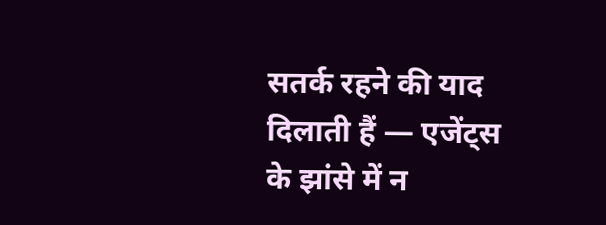सतर्क रहने की याद दिलाती हैं — एजेंट्स के झांसे में न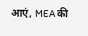आएं, MEA की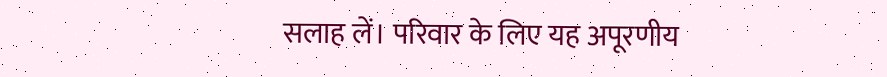सलाह लें। परिवार के लिए यह अपूरणीय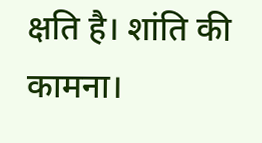क्षति है। शांति की कामना।